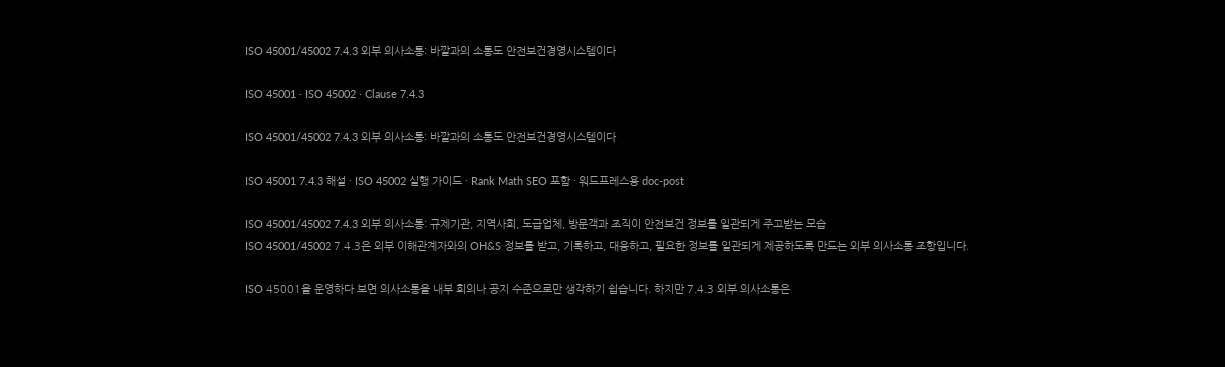ISO 45001/45002 7.4.3 외부 의사소통: 바깥과의 소통도 안전보건경영시스템이다

ISO 45001 · ISO 45002 · Clause 7.4.3

ISO 45001/45002 7.4.3 외부 의사소통: 바깥과의 소통도 안전보건경영시스템이다

ISO 45001 7.4.3 해설 · ISO 45002 실행 가이드 · Rank Math SEO 포함 · 워드프레스용 doc-post

ISO 45001/45002 7.4.3 외부 의사소통: 규제기관, 지역사회, 도급업체, 방문객과 조직이 안전보건 정보를 일관되게 주고받는 모습
ISO 45001/45002 7.4.3은 외부 이해관계자와의 OH&S 정보를 받고, 기록하고, 대응하고, 필요한 정보를 일관되게 제공하도록 만드는 외부 의사소통 조항입니다.

ISO 45001을 운영하다 보면 의사소통을 내부 회의나 공지 수준으로만 생각하기 쉽습니다. 하지만 7.4.3 외부 의사소통은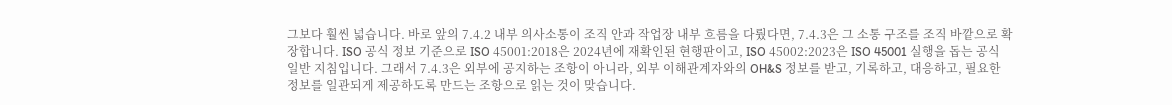그보다 훨씬 넓습니다. 바로 앞의 7.4.2 내부 의사소통이 조직 안과 작업장 내부 흐름을 다뤘다면, 7.4.3은 그 소통 구조를 조직 바깥으로 확장합니다. ISO 공식 정보 기준으로 ISO 45001:2018은 2024년에 재확인된 현행판이고, ISO 45002:2023은 ISO 45001 실행을 돕는 공식 일반 지침입니다. 그래서 7.4.3은 외부에 공지하는 조항이 아니라, 외부 이해관계자와의 OH&S 정보를 받고, 기록하고, 대응하고, 필요한 정보를 일관되게 제공하도록 만드는 조항으로 읽는 것이 맞습니다.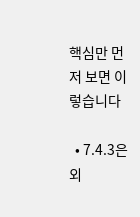핵심만 먼저 보면 이렇습니다

  • 7.4.3은 외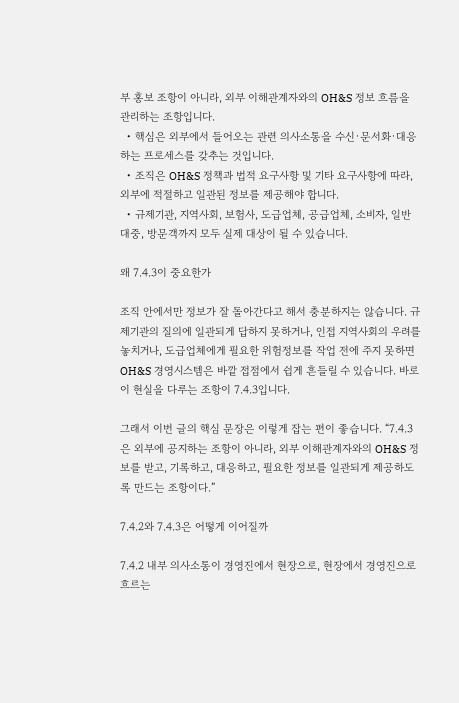부 홍보 조항이 아니라, 외부 이해관계자와의 OH&S 정보 흐름을 관리하는 조항입니다.
  • 핵심은 외부에서 들어오는 관련 의사소통을 수신·문서화·대응하는 프로세스를 갖추는 것입니다.
  • 조직은 OH&S 정책과 법적 요구사항 및 기타 요구사항에 따라, 외부에 적절하고 일관된 정보를 제공해야 합니다.
  • 규제기관, 지역사회, 보험사, 도급업체, 공급업체, 소비자, 일반 대중, 방문객까지 모두 실제 대상이 될 수 있습니다.

왜 7.4.3이 중요한가

조직 안에서만 정보가 잘 돌아간다고 해서 충분하지는 않습니다. 규제기관의 질의에 일관되게 답하지 못하거나, 인접 지역사회의 우려를 놓치거나, 도급업체에게 필요한 위험정보를 작업 전에 주지 못하면 OH&S 경영시스템은 바깥 접점에서 쉽게 흔들릴 수 있습니다. 바로 이 현실을 다루는 조항이 7.4.3입니다.

그래서 이번 글의 핵심 문장은 이렇게 잡는 편이 좋습니다. “7.4.3은 외부에 공지하는 조항이 아니라, 외부 이해관계자와의 OH&S 정보를 받고, 기록하고, 대응하고, 필요한 정보를 일관되게 제공하도록 만드는 조항이다.”

7.4.2와 7.4.3은 어떻게 이어질까

7.4.2 내부 의사소통이 경영진에서 현장으로, 현장에서 경영진으로 흐르는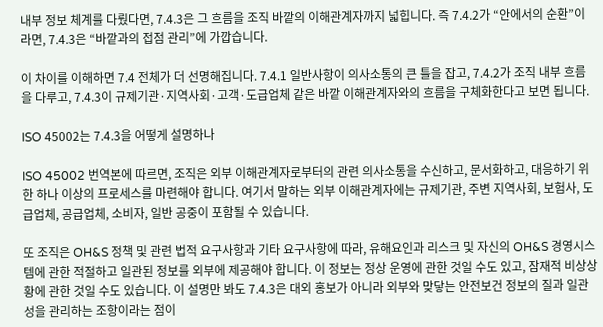내부 정보 체계를 다뤘다면, 7.4.3은 그 흐름을 조직 바깥의 이해관계자까지 넓힙니다. 즉 7.4.2가 “안에서의 순환”이라면, 7.4.3은 “바깥과의 접점 관리”에 가깝습니다.

이 차이를 이해하면 7.4 전체가 더 선명해집니다. 7.4.1 일반사항이 의사소통의 큰 틀을 잡고, 7.4.2가 조직 내부 흐름을 다루고, 7.4.3이 규제기관·지역사회·고객·도급업체 같은 바깥 이해관계자와의 흐름을 구체화한다고 보면 됩니다.

ISO 45002는 7.4.3을 어떻게 설명하나

ISO 45002 번역본에 따르면, 조직은 외부 이해관계자로부터의 관련 의사소통을 수신하고, 문서화하고, 대응하기 위한 하나 이상의 프로세스를 마련해야 합니다. 여기서 말하는 외부 이해관계자에는 규제기관, 주변 지역사회, 보험사, 도급업체, 공급업체, 소비자, 일반 공중이 포함될 수 있습니다.

또 조직은 OH&S 정책 및 관련 법적 요구사항과 기타 요구사항에 따라, 유해요인과 리스크 및 자신의 OH&S 경영시스템에 관한 적절하고 일관된 정보를 외부에 제공해야 합니다. 이 정보는 정상 운영에 관한 것일 수도 있고, 잠재적 비상상황에 관한 것일 수도 있습니다. 이 설명만 봐도 7.4.3은 대외 홍보가 아니라 외부와 맞닿는 안전보건 정보의 질과 일관성을 관리하는 조항이라는 점이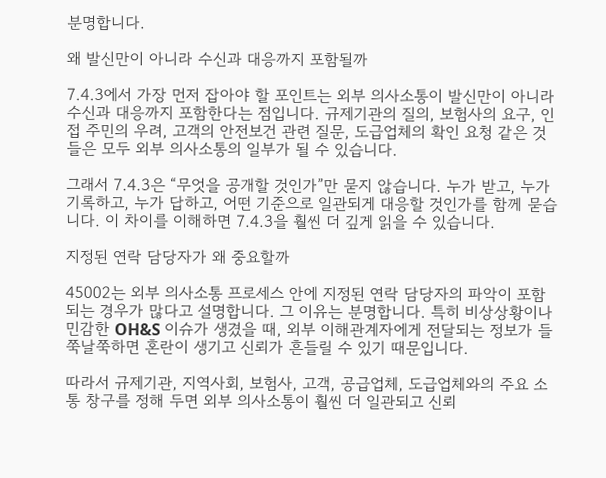분명합니다.

왜 발신만이 아니라 수신과 대응까지 포함될까

7.4.3에서 가장 먼저 잡아야 할 포인트는 외부 의사소통이 발신만이 아니라 수신과 대응까지 포함한다는 점입니다. 규제기관의 질의, 보험사의 요구, 인접 주민의 우려, 고객의 안전보건 관련 질문, 도급업체의 확인 요청 같은 것들은 모두 외부 의사소통의 일부가 될 수 있습니다.

그래서 7.4.3은 “무엇을 공개할 것인가”만 묻지 않습니다. 누가 받고, 누가 기록하고, 누가 답하고, 어떤 기준으로 일관되게 대응할 것인가를 함께 묻습니다. 이 차이를 이해하면 7.4.3을 훨씬 더 깊게 읽을 수 있습니다.

지정된 연락 담당자가 왜 중요할까

45002는 외부 의사소통 프로세스 안에 지정된 연락 담당자의 파악이 포함되는 경우가 많다고 설명합니다. 그 이유는 분명합니다. 특히 비상상황이나 민감한 OH&S 이슈가 생겼을 때, 외부 이해관계자에게 전달되는 정보가 들쭉날쭉하면 혼란이 생기고 신뢰가 흔들릴 수 있기 때문입니다.

따라서 규제기관, 지역사회, 보험사, 고객, 공급업체, 도급업체와의 주요 소통 창구를 정해 두면 외부 의사소통이 훨씬 더 일관되고 신뢰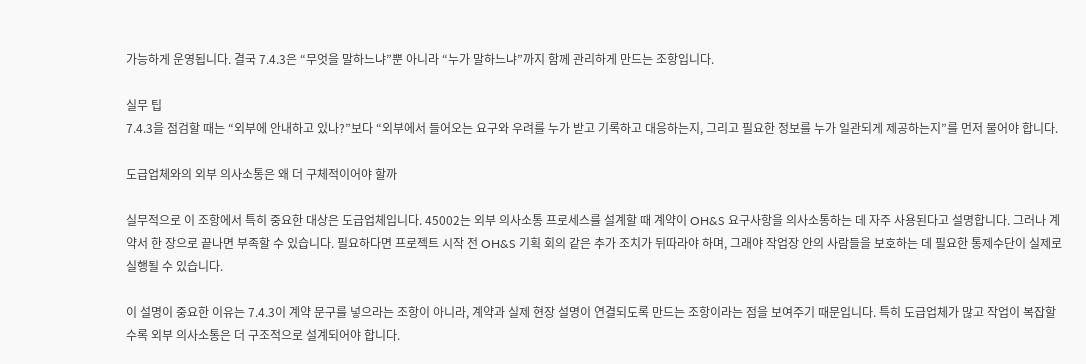가능하게 운영됩니다. 결국 7.4.3은 “무엇을 말하느냐”뿐 아니라 “누가 말하느냐”까지 함께 관리하게 만드는 조항입니다.

실무 팁
7.4.3을 점검할 때는 “외부에 안내하고 있나?”보다 “외부에서 들어오는 요구와 우려를 누가 받고 기록하고 대응하는지, 그리고 필요한 정보를 누가 일관되게 제공하는지”를 먼저 물어야 합니다.

도급업체와의 외부 의사소통은 왜 더 구체적이어야 할까

실무적으로 이 조항에서 특히 중요한 대상은 도급업체입니다. 45002는 외부 의사소통 프로세스를 설계할 때 계약이 OH&S 요구사항을 의사소통하는 데 자주 사용된다고 설명합니다. 그러나 계약서 한 장으로 끝나면 부족할 수 있습니다. 필요하다면 프로젝트 시작 전 OH&S 기획 회의 같은 추가 조치가 뒤따라야 하며, 그래야 작업장 안의 사람들을 보호하는 데 필요한 통제수단이 실제로 실행될 수 있습니다.

이 설명이 중요한 이유는 7.4.3이 계약 문구를 넣으라는 조항이 아니라, 계약과 실제 현장 설명이 연결되도록 만드는 조항이라는 점을 보여주기 때문입니다. 특히 도급업체가 많고 작업이 복잡할수록 외부 의사소통은 더 구조적으로 설계되어야 합니다.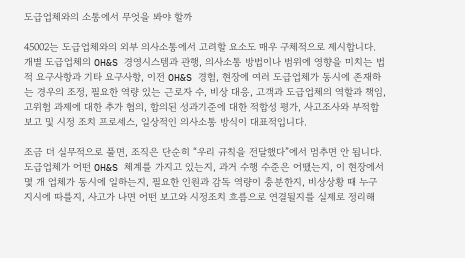도급업체와의 소통에서 무엇을 봐야 할까

45002는 도급업체와의 외부 의사소통에서 고려할 요소도 매우 구체적으로 제시합니다. 개별 도급업체의 OH&S 경영시스템과 관행, 의사소통 방법이나 범위에 영향을 미치는 법적 요구사항과 기타 요구사항, 이전 OH&S 경험, 현장에 여러 도급업체가 동시에 존재하는 경우의 조정, 필요한 역량 있는 근로자 수, 비상 대응, 고객과 도급업체의 역할과 책임, 고위험 과제에 대한 추가 협의, 합의된 성과기준에 대한 적합성 평가, 사고조사와 부적합 보고 및 시정 조치 프로세스, 일상적인 의사소통 방식이 대표적입니다.

조금 더 실무적으로 풀면, 조직은 단순히 “우리 규칙을 전달했다”에서 멈추면 안 됩니다. 도급업체가 어떤 OH&S 체계를 가지고 있는지, 과거 수행 수준은 어땠는지, 이 현장에서 몇 개 업체가 동시에 일하는지, 필요한 인원과 감독 역량이 충분한지, 비상상황 때 누구 지시에 따를지, 사고가 나면 어떤 보고와 시정조치 흐름으로 연결될지를 실제로 정리해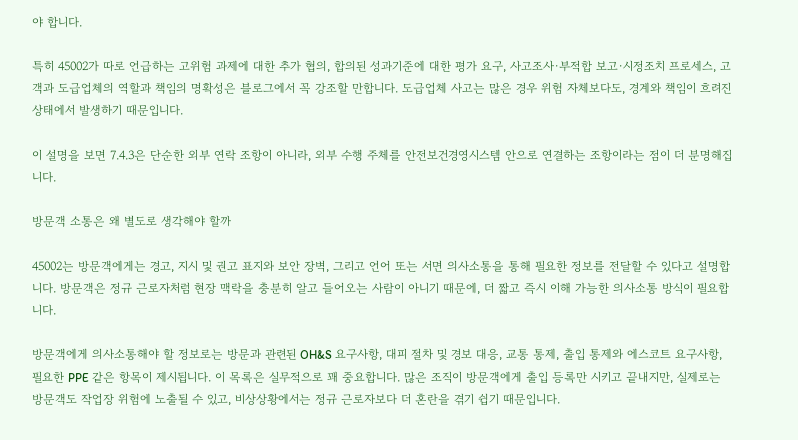야 합니다.

특히 45002가 따로 언급하는 고위험 과제에 대한 추가 협의, 합의된 성과기준에 대한 평가 요구, 사고조사·부적합 보고·시정조치 프로세스, 고객과 도급업체의 역할과 책임의 명확성은 블로그에서 꼭 강조할 만합니다. 도급업체 사고는 많은 경우 위험 자체보다도, 경계와 책임이 흐려진 상태에서 발생하기 때문입니다.

이 설명을 보면 7.4.3은 단순한 외부 연락 조항이 아니라, 외부 수행 주체를 안전보건경영시스템 안으로 연결하는 조항이라는 점이 더 분명해집니다.

방문객 소통은 왜 별도로 생각해야 할까

45002는 방문객에게는 경고, 지시 및 권고 표지와 보안 장벽, 그리고 언어 또는 서면 의사소통을 통해 필요한 정보를 전달할 수 있다고 설명합니다. 방문객은 정규 근로자처럼 현장 맥락을 충분히 알고 들어오는 사람이 아니기 때문에, 더 짧고 즉시 이해 가능한 의사소통 방식이 필요합니다.

방문객에게 의사소통해야 할 정보로는 방문과 관련된 OH&S 요구사항, 대피 절차 및 경보 대응, 교통 통제, 출입 통제와 에스코트 요구사항, 필요한 PPE 같은 항목이 제시됩니다. 이 목록은 실무적으로 꽤 중요합니다. 많은 조직이 방문객에게 출입 등록만 시키고 끝내지만, 실제로는 방문객도 작업장 위험에 노출될 수 있고, 비상상황에서는 정규 근로자보다 더 혼란을 겪기 쉽기 때문입니다.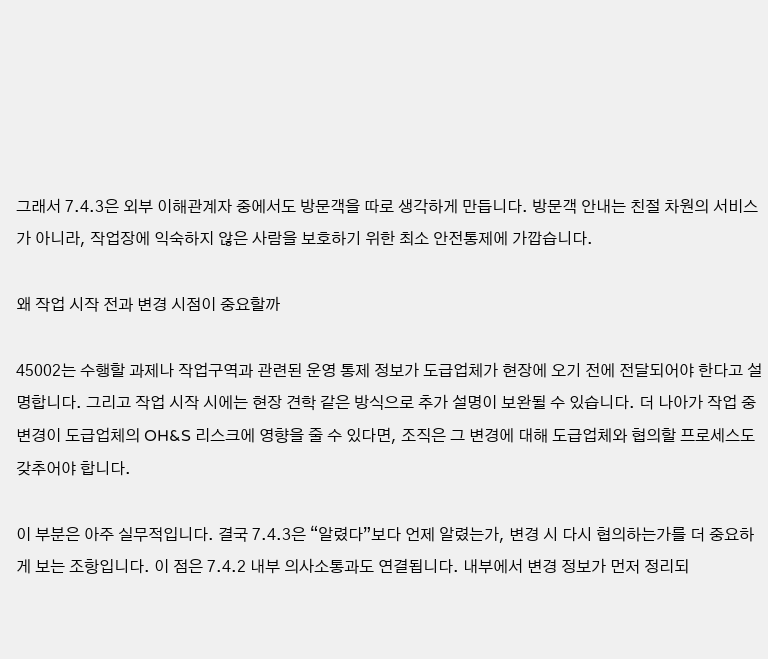그래서 7.4.3은 외부 이해관계자 중에서도 방문객을 따로 생각하게 만듭니다. 방문객 안내는 친절 차원의 서비스가 아니라, 작업장에 익숙하지 않은 사람을 보호하기 위한 최소 안전통제에 가깝습니다.

왜 작업 시작 전과 변경 시점이 중요할까

45002는 수행할 과제나 작업구역과 관련된 운영 통제 정보가 도급업체가 현장에 오기 전에 전달되어야 한다고 설명합니다. 그리고 작업 시작 시에는 현장 견학 같은 방식으로 추가 설명이 보완될 수 있습니다. 더 나아가 작업 중 변경이 도급업체의 OH&S 리스크에 영향을 줄 수 있다면, 조직은 그 변경에 대해 도급업체와 협의할 프로세스도 갖추어야 합니다.

이 부분은 아주 실무적입니다. 결국 7.4.3은 “알렸다”보다 언제 알렸는가, 변경 시 다시 협의하는가를 더 중요하게 보는 조항입니다. 이 점은 7.4.2 내부 의사소통과도 연결됩니다. 내부에서 변경 정보가 먼저 정리되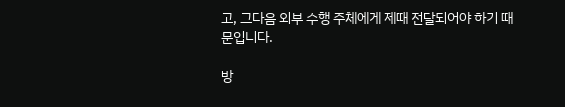고, 그다음 외부 수행 주체에게 제때 전달되어야 하기 때문입니다.

방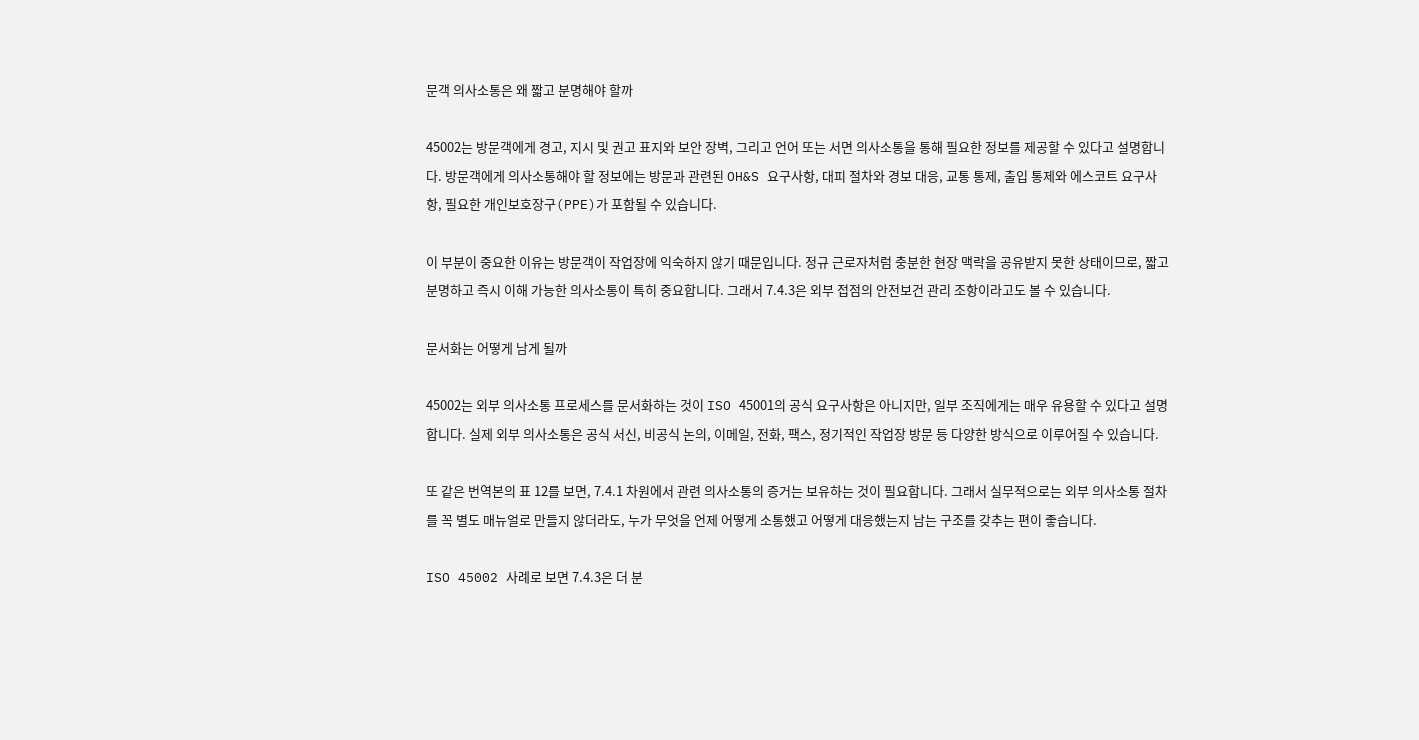문객 의사소통은 왜 짧고 분명해야 할까

45002는 방문객에게 경고, 지시 및 권고 표지와 보안 장벽, 그리고 언어 또는 서면 의사소통을 통해 필요한 정보를 제공할 수 있다고 설명합니다. 방문객에게 의사소통해야 할 정보에는 방문과 관련된 OH&S 요구사항, 대피 절차와 경보 대응, 교통 통제, 출입 통제와 에스코트 요구사항, 필요한 개인보호장구(PPE)가 포함될 수 있습니다.

이 부분이 중요한 이유는 방문객이 작업장에 익숙하지 않기 때문입니다. 정규 근로자처럼 충분한 현장 맥락을 공유받지 못한 상태이므로, 짧고 분명하고 즉시 이해 가능한 의사소통이 특히 중요합니다. 그래서 7.4.3은 외부 접점의 안전보건 관리 조항이라고도 볼 수 있습니다.

문서화는 어떻게 남게 될까

45002는 외부 의사소통 프로세스를 문서화하는 것이 ISO 45001의 공식 요구사항은 아니지만, 일부 조직에게는 매우 유용할 수 있다고 설명합니다. 실제 외부 의사소통은 공식 서신, 비공식 논의, 이메일, 전화, 팩스, 정기적인 작업장 방문 등 다양한 방식으로 이루어질 수 있습니다.

또 같은 번역본의 표 12를 보면, 7.4.1 차원에서 관련 의사소통의 증거는 보유하는 것이 필요합니다. 그래서 실무적으로는 외부 의사소통 절차를 꼭 별도 매뉴얼로 만들지 않더라도, 누가 무엇을 언제 어떻게 소통했고 어떻게 대응했는지 남는 구조를 갖추는 편이 좋습니다.

ISO 45002 사례로 보면 7.4.3은 더 분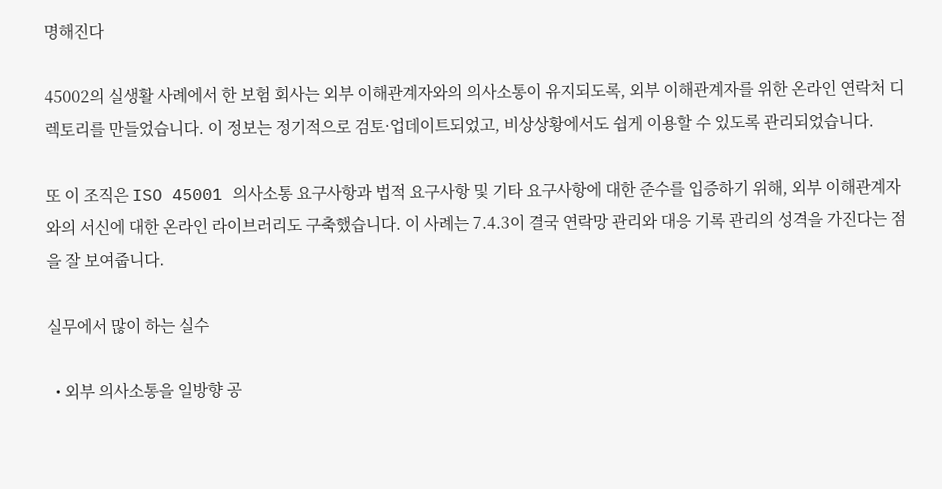명해진다

45002의 실생활 사례에서 한 보험 회사는 외부 이해관계자와의 의사소통이 유지되도록, 외부 이해관계자를 위한 온라인 연락처 디렉토리를 만들었습니다. 이 정보는 정기적으로 검토·업데이트되었고, 비상상황에서도 쉽게 이용할 수 있도록 관리되었습니다.

또 이 조직은 ISO 45001 의사소통 요구사항과 법적 요구사항 및 기타 요구사항에 대한 준수를 입증하기 위해, 외부 이해관계자와의 서신에 대한 온라인 라이브러리도 구축했습니다. 이 사례는 7.4.3이 결국 연락망 관리와 대응 기록 관리의 성격을 가진다는 점을 잘 보여줍니다.

실무에서 많이 하는 실수

  • 외부 의사소통을 일방향 공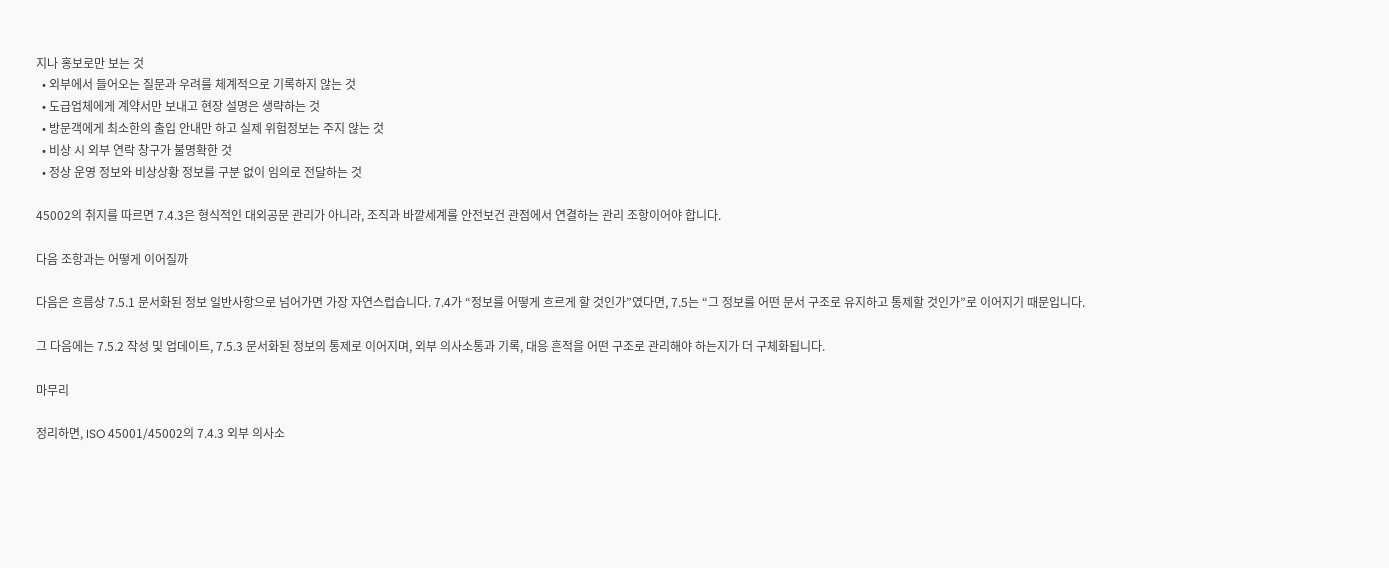지나 홍보로만 보는 것
  • 외부에서 들어오는 질문과 우려를 체계적으로 기록하지 않는 것
  • 도급업체에게 계약서만 보내고 현장 설명은 생략하는 것
  • 방문객에게 최소한의 출입 안내만 하고 실제 위험정보는 주지 않는 것
  • 비상 시 외부 연락 창구가 불명확한 것
  • 정상 운영 정보와 비상상황 정보를 구분 없이 임의로 전달하는 것

45002의 취지를 따르면 7.4.3은 형식적인 대외공문 관리가 아니라, 조직과 바깥세계를 안전보건 관점에서 연결하는 관리 조항이어야 합니다.

다음 조항과는 어떻게 이어질까

다음은 흐름상 7.5.1 문서화된 정보 일반사항으로 넘어가면 가장 자연스럽습니다. 7.4가 “정보를 어떻게 흐르게 할 것인가”였다면, 7.5는 “그 정보를 어떤 문서 구조로 유지하고 통제할 것인가”로 이어지기 때문입니다.

그 다음에는 7.5.2 작성 및 업데이트, 7.5.3 문서화된 정보의 통제로 이어지며, 외부 의사소통과 기록, 대응 흔적을 어떤 구조로 관리해야 하는지가 더 구체화됩니다.

마무리

정리하면, ISO 45001/45002의 7.4.3 외부 의사소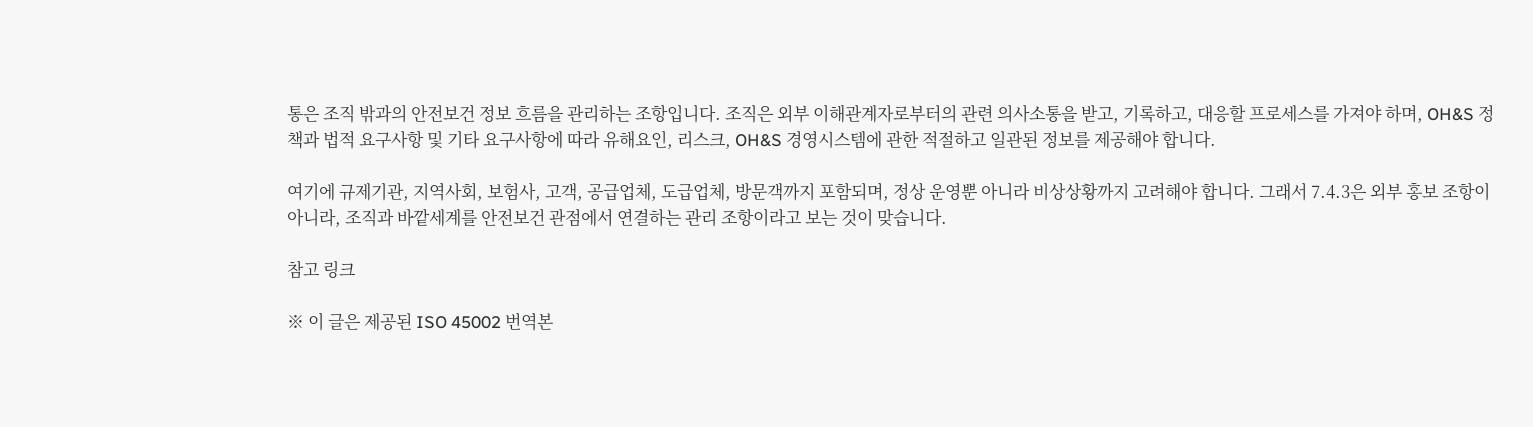통은 조직 밖과의 안전보건 정보 흐름을 관리하는 조항입니다. 조직은 외부 이해관계자로부터의 관련 의사소통을 받고, 기록하고, 대응할 프로세스를 가져야 하며, OH&S 정책과 법적 요구사항 및 기타 요구사항에 따라 유해요인, 리스크, OH&S 경영시스템에 관한 적절하고 일관된 정보를 제공해야 합니다.

여기에 규제기관, 지역사회, 보험사, 고객, 공급업체, 도급업체, 방문객까지 포함되며, 정상 운영뿐 아니라 비상상황까지 고려해야 합니다. 그래서 7.4.3은 외부 홍보 조항이 아니라, 조직과 바깥세계를 안전보건 관점에서 연결하는 관리 조항이라고 보는 것이 맞습니다.

참고 링크

※ 이 글은 제공된 ISO 45002 번역본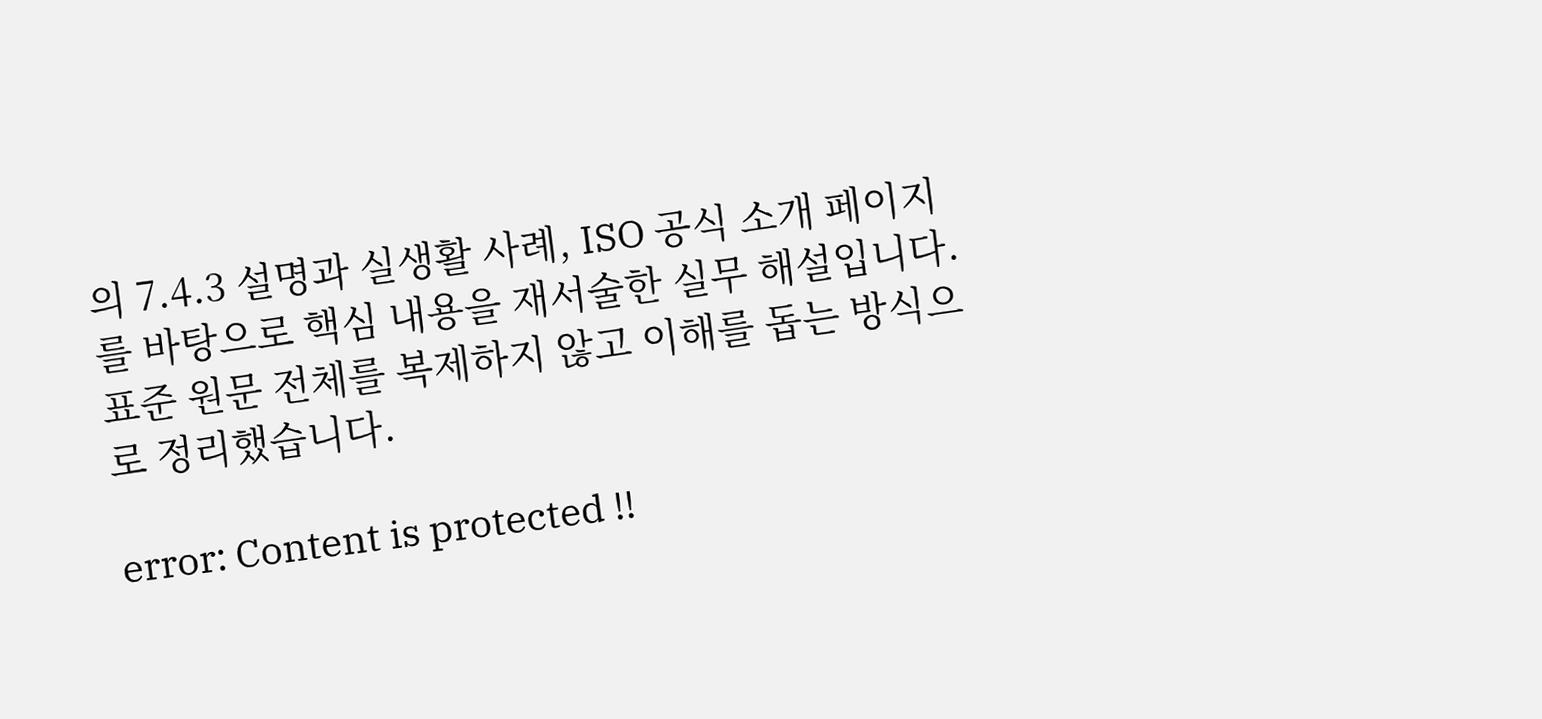의 7.4.3 설명과 실생활 사례, ISO 공식 소개 페이지를 바탕으로 핵심 내용을 재서술한 실무 해설입니다. 표준 원문 전체를 복제하지 않고 이해를 돕는 방식으로 정리했습니다.

error: Content is protected !!